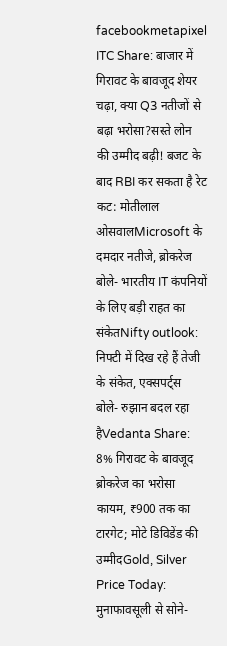facebookmetapixel
ITC Share: बाजार में गिरावट के बावजूद शेयर चढ़ा, क्या Q3 नतीजों से बढ़ा भरोसा?सस्ते लोन की उम्मीद बढ़ी! बजट के बाद RBI कर सकता है रेट कट: मोतीलाल ओसवालMicrosoft के दमदार नतीजे, ब्रोकरेज बोले- भारतीय IT कंपनियों के लिए बड़ी राहत का संकेतNifty outlook: निफ्टी में दिख रहे हैं तेजी के संकेत, एक्सपर्ट्स बोले- रुझान बदल रहा हैVedanta Share: 8% गिरावट के बावजूद ब्रोकरेज का भरोसा कायम, ₹900 तक का टारगेट; मोटे डिविडेंड की उम्मीदGold, Silver Price Today: मुनाफावसूली से सोने-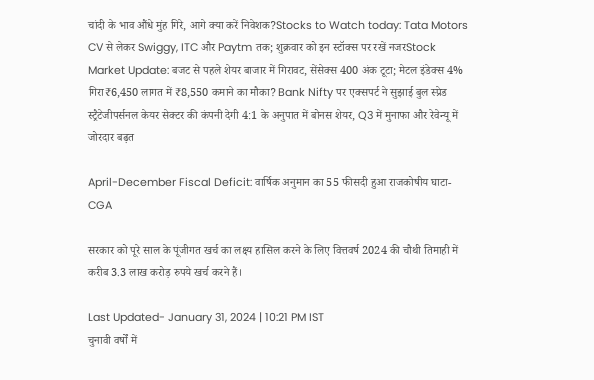चांदी के भाव औंधे मुंह गिरे, आगे क्या करें निवेशक?Stocks to Watch today: Tata Motors CV से लेकर Swiggy, ITC और Paytm तक; शुक्रवार को इन स्टॉक्स पर रखें नजरStock Market Update: बजट से पहले शेयर बाजार में गिरावट, सेंसेक्स 400 अंक टूटा; मेटल इंडेक्स 4% गिरा₹6,450 लागत में ₹8,550 कमाने का मौका? Bank Nifty पर एक्सपर्ट ने सुझाई बुल स्प्रेड स्ट्रैटेजीपर्सनल केयर सेक्टर की कंपनी देगी 4:1 के अनुपात में बोनस शेयर, Q3 में मुनाफा और रेवेन्यू में जोरदार बढ़त

April-December Fiscal Deficit: वार्षिक अनुमान का 55 फीसदी हुआ राजकोषीय घाटा- CGA

सरकार को पूरे साल के पूंजीगत खर्च का लक्ष्य हासिल करने के लिए वित्तवर्ष 2024 की चौथी तिमाही में करीब 3.3 लाख करोड़ रुपये खर्च करने हैं।

Last Updated- January 31, 2024 | 10:21 PM IST
चुनावी वर्षों में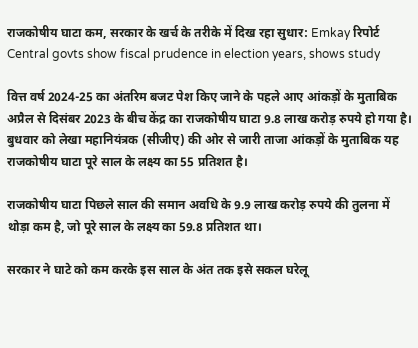राजकोषीय घाटा कम, सरकार के खर्च के तरीके में दिख रहा सुधार: Emkay रिपोर्ट Central govts show fiscal prudence in election years, shows study

वित्त वर्ष 2024-25 का अंतरिम बजट पेश किए जाने के पहले आए आंकड़ों के मुताबिक अप्रैल से दिसंबर 2023 के बीच केंद्र का राजकोषीय घाटा 9.8 लाख करोड़ रुपये हो गया है। बुधवार को लेखा महानियंत्रक (सीजीए) की ओर से जारी ताजा आंकड़ों के मुताबिक यह राजकोषीय घाटा पूरे साल के लक्ष्य का 55 प्रतिशत है।

राजकोषीय घाटा पिछले साल की समान अवधि के 9.9 लाख करोड़ रुपये की तुलना में थोड़ा कम है, जो पूरे साल के लक्ष्य का 59.8 प्रतिशत था।

सरकार ने घाटे को कम करके इस साल के अंत तक इसे सकल घरेलू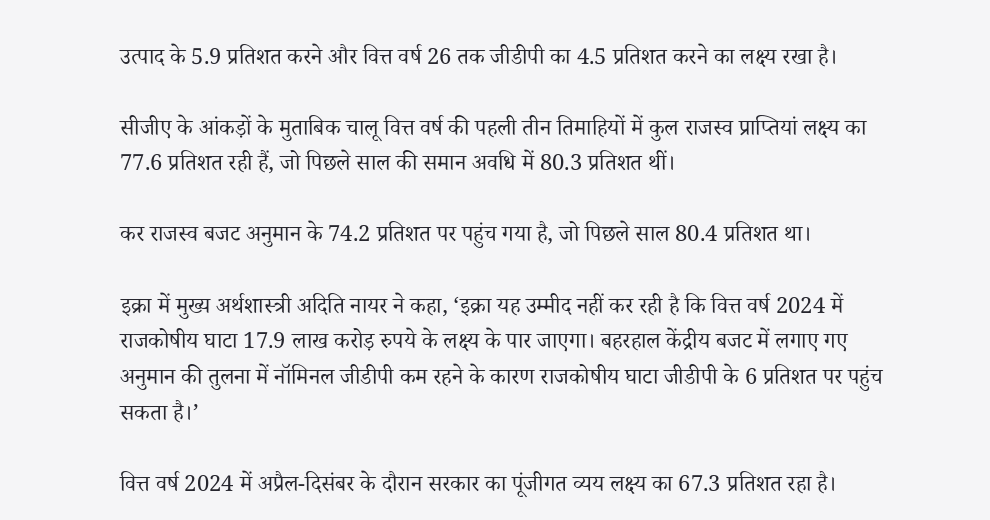उत्पाद के 5.9 प्रतिशत करने और वित्त वर्ष 26 तक जीडीपी का 4.5 प्रतिशत करने का लक्ष्य रखा है।

सीजीए के आंकड़ों के मुताबिक चालू वित्त वर्ष की पहली तीन तिमाहियों में कुल राजस्व प्राप्तियां लक्ष्य का 77.6 प्रतिशत रही हैं, जो पिछले साल की समान अवधि में 80.3 प्रतिशत थीं।

कर राजस्व बजट अनुमान के 74.2 प्रतिशत पर पहुंच गया है, जो पिछले साल 80.4 प्रतिशत था।

इक्रा में मुख्य अर्थशास्त्री अदिति नायर ने कहा, ‘इक्रा यह उम्मीद नहीं कर रही है कि वित्त वर्ष 2024 में राजकोषीय घाटा 17.9 लाख करोड़ रुपये के लक्ष्य के पार जाएगा। बहरहाल केंद्रीय बजट में लगाए गए अनुमान की तुलना में नॉमिनल जीडीपी कम रहने के कारण राजकोषीय घाटा जीडीपी के 6 प्रतिशत पर पहुंच सकता है।’

वित्त वर्ष 2024 में अप्रैल-दिसंबर के दौरान सरकार का पूंजीगत व्यय लक्ष्य का 67.3 प्रतिशत रहा है।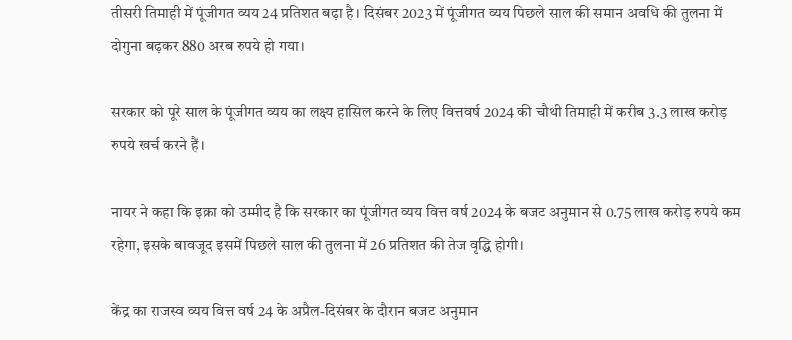तीसरी तिमाही में पूंजीगत व्यय 24 प्रतिशत बढ़ा है। दिसंबर 2023 में पूंजीगत व्यय पिछले साल की समान अवधि की तुलना में दोगुना बढ़कर 880 अरब रुपये हो गया।

सरकार को पूरे साल के पूंजीगत व्यय का लक्ष्य हासिल करने के लिए वित्तवर्ष 2024 की चौथी तिमाही में करीब 3.3 लाख करोड़ रुपये खर्च करने हैं।

नायर ने कहा कि इक्रा को उम्मीद है कि सरकार का पूंजीगत व्यय वित्त वर्ष 2024 के बजट अनुमान से 0.75 लाख करोड़ रुपये कम रहेगा, इसके बावजूद इसमें पिछले साल की तुलना में 26 प्रतिशत की तेज वृद्धि होगी।

केंद्र का राजस्व व्यय वित्त वर्ष 24 के अप्रैल-दिसंबर के दौरान बजट अनुमान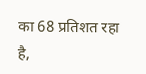का 68 प्रतिशत रहा है,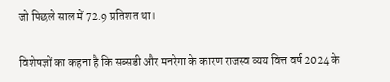जो पिछले साल में 72.9 प्रतिशत था।

विशेषज्ञों का कहना है कि सब्सडी और मनरेगा के कारण राजस्व व्यय वित्त वर्ष 2024 के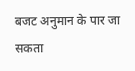बजट अनुमान के पार जा सकता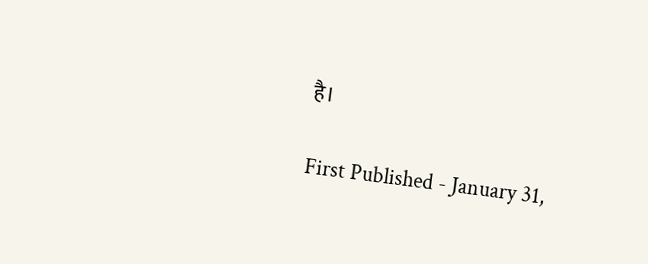है।

First Published - January 31,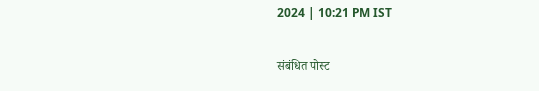2024 | 10:21 PM IST

संबंधित पोस्ट